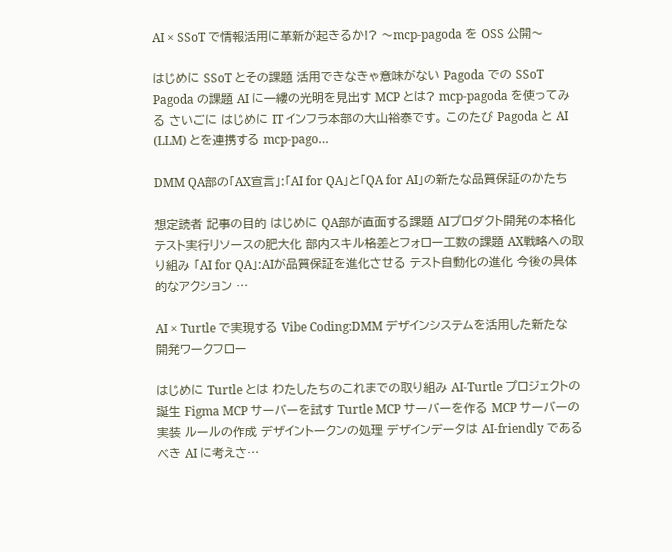AI × SSoT で情報活用に革新が起きるか!? 〜mcp-pagoda を OSS 公開〜

はじめに SSoT とその課題 活用できなきゃ意味がない Pagoda での SSoT Pagoda の課題 AI に一縷の光明を見出す MCP とは? mcp-pagoda を使ってみる さいごに はじめに IT インフラ本部の大山裕泰です。 このたび Pagoda と AI (LLM) とを連携する mcp-pago…

DMM QA部の「AX宣言」:「AI for QA」と「QA for AI」の新たな品質保証のかたち

想定読者 記事の目的 はじめに QA部が直面する課題 AIプロダクト開発の本格化 テスト実行リソースの肥大化 部内スキル格差とフォロー工数の課題 AX戦略への取り組み 「AI for QA」:AIが品質保証を進化させる テスト自動化の進化 今後の具体的なアクション …

AI × Turtle で実現する Vibe Coding:DMM デザインシステムを活用した新たな開発ワークフロー

はじめに Turtle とは わたしたちのこれまでの取り組み AI-Turtle プロジェクトの誕生 Figma MCP サーバーを試す Turtle MCP サーバーを作る MCP サーバーの実装 ルールの作成 デザイントークンの処理 デザインデータは AI-friendly であるべき AI に考えさ…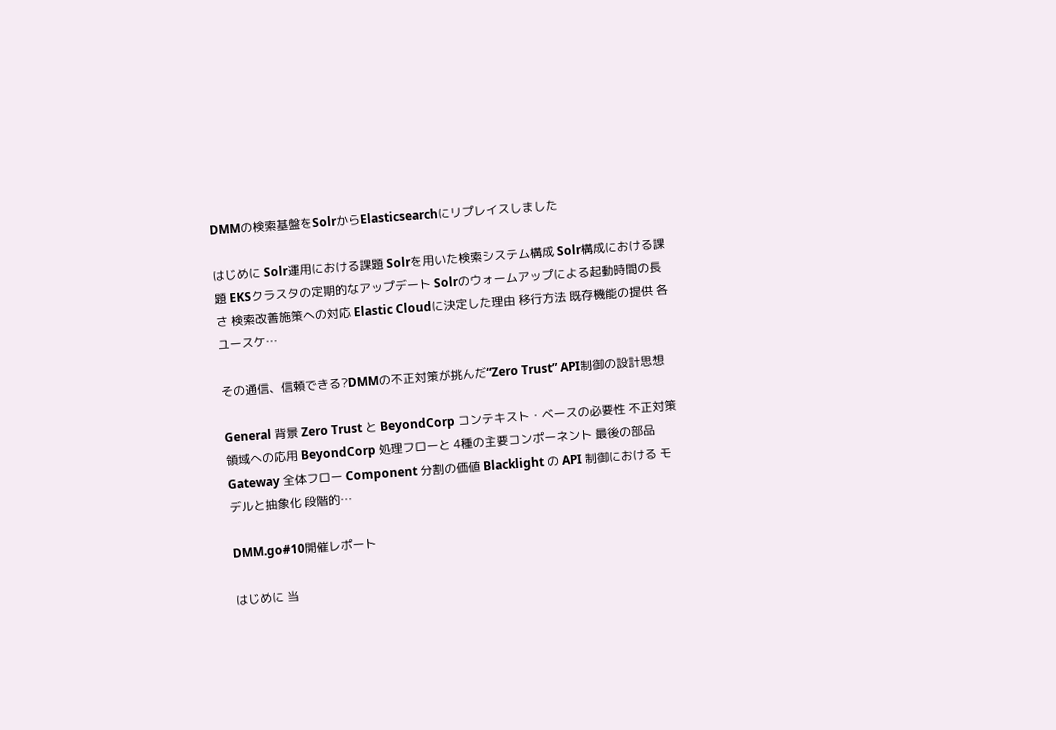DMMの検索基盤をSolrからElasticsearchにリプレイスしました

はじめに Solr運用における課題 Solrを用いた検索システム構成 Solr構成における課題 EKSクラスタの定期的なアップデート Solrのウォームアップによる起動時間の長さ 検索改善施策への対応 Elastic Cloudに決定した理由 移行方法 既存機能の提供 各ユースケ…

その通信、信頼できる?DMMの不正対策が挑んだ“Zero Trust” API制御の設計思想

General 背景 Zero Trust と BeyondCorp コンテキスト・ベースの必要性 不正対策領域への応用 BeyondCorp 処理フローと 4種の主要コンポーネント 最後の部品 Gateway 全体フロー Component 分割の価値 Blacklight の API 制御における モデルと抽象化 段階的…

DMM.go#10開催レポート

はじめに 当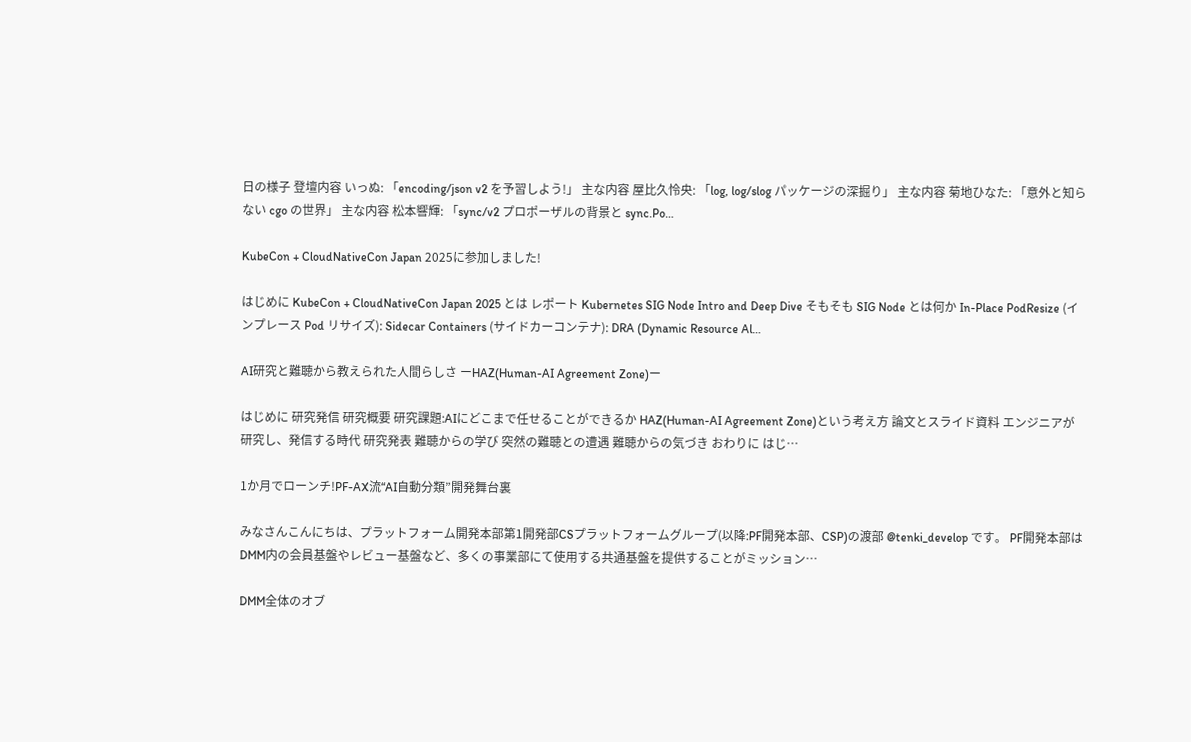日の様子 登壇内容 いっぬ: 「encoding/json v2 を予習しよう!」 主な内容 屋比久怜央: 「log, log/slog パッケージの深掘り」 主な内容 菊地ひなた: 「意外と知らない cgo の世界」 主な内容 松本響輝: 「sync/v2 プロポーザルの背景と sync.Po…

KubeCon + CloudNativeCon Japan 2025に参加しました!

はじめに KubeCon + CloudNativeCon Japan 2025 とは レポート Kubernetes SIG Node Intro and Deep Dive そもそも SIG Node とは何か In-Place PodResize (インプレース Pod リサイズ): Sidecar Containers (サイドカーコンテナ): DRA (Dynamic Resource Al…

AI研究と難聴から教えられた人間らしさ ーHAZ(Human-AI Agreement Zone)ー

はじめに 研究発信 研究概要 研究課題:AIにどこまで任せることができるか HAZ(Human-AI Agreement Zone)という考え方 論文とスライド資料 エンジニアが研究し、発信する時代 研究発表 難聴からの学び 突然の難聴との遭遇 難聴からの気づき おわりに はじ…

1か月でローンチ!PF-AX流“AI自動分類”開発舞台裏

みなさんこんにちは、プラットフォーム開発本部第1開発部CSプラットフォームグループ(以降:PF開発本部、CSP)の渡部 @tenki_develop です。 PF開発本部はDMM内の会員基盤やレビュー基盤など、多くの事業部にて使用する共通基盤を提供することがミッション…

DMM全体のオブ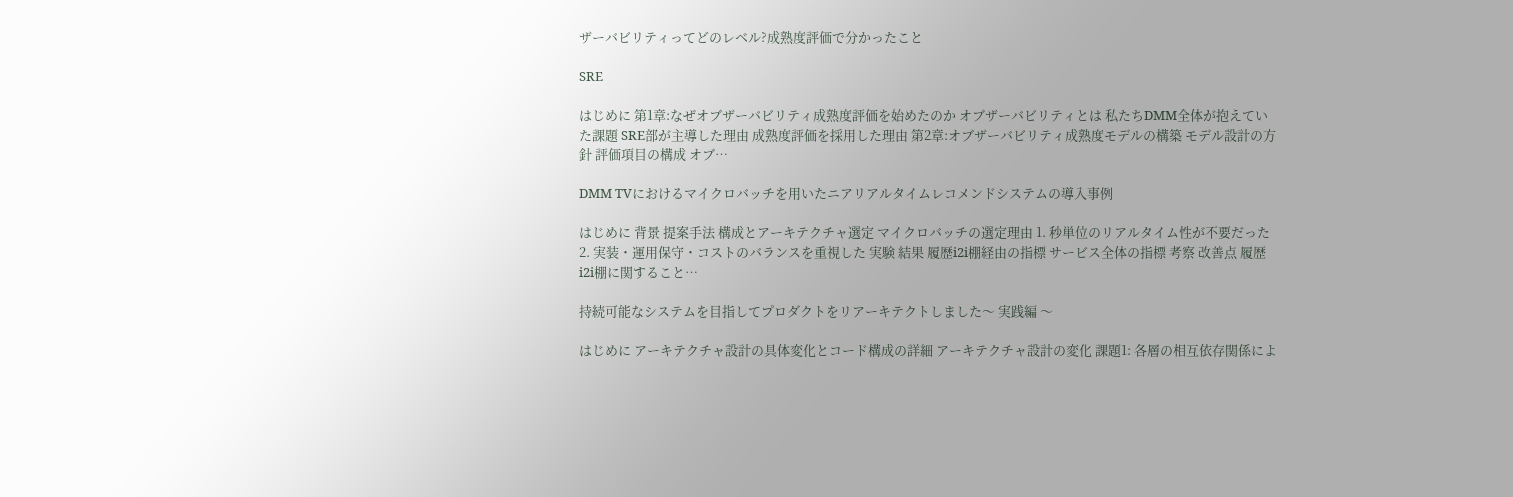ザーバビリティってどのレベル?成熟度評価で分かったこと

SRE

はじめに 第1章:なぜオブザーバビリティ成熟度評価を始めたのか オブザーバビリティとは 私たちDMM全体が抱えていた課題 SRE部が主導した理由 成熟度評価を採用した理由 第2章:オブザーバビリティ成熟度モデルの構築 モデル設計の方針 評価項目の構成 オブ…

DMM TVにおけるマイクロバッチを用いたニアリアルタイムレコメンドシステムの導入事例

はじめに 背景 提案手法 構成とアーキテクチャ選定 マイクロバッチの選定理由 1. 秒単位のリアルタイム性が不要だった 2. 実装・運用保守・コストのバランスを重視した 実験 結果 履歴i2i棚経由の指標 サービス全体の指標 考察 改善点 履歴i2i棚に関すること…

持続可能なシステムを目指してプロダクトをリアーキテクトしました〜 実践編 〜

はじめに アーキテクチャ設計の具体変化とコード構成の詳細 アーキテクチャ設計の変化 課題1: 各層の相互依存関係によ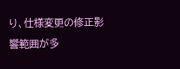り、仕様変更の修正影響範囲が多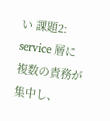い 課題2: service 層に複数の責務が集中し、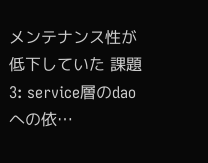メンテナンス性が低下していた 課題3: service層のdaoへの依…